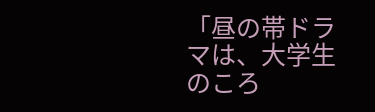「昼の帯ドラマは、大学生のころ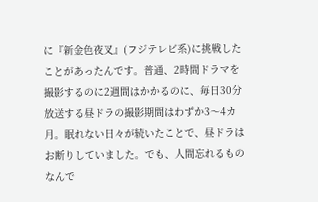に『新金色夜叉』(フジテレビ系)に挑戦したことがあったんです。普通、2時間ドラマを撮影するのに2週間はかかるのに、毎日30分放送する昼ドラの撮影期間はわずか3〜4カ月。眠れない日々が続いたことで、昼ドラはお断りしていました。でも、人間忘れるものなんで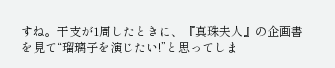すね。干支が1周したときに、『真珠夫人』の企画書を見て“瑠璃子を演じたい!”と思ってしま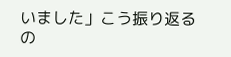いました」こう振り返るの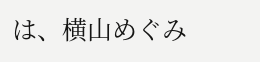は、横山めぐみ